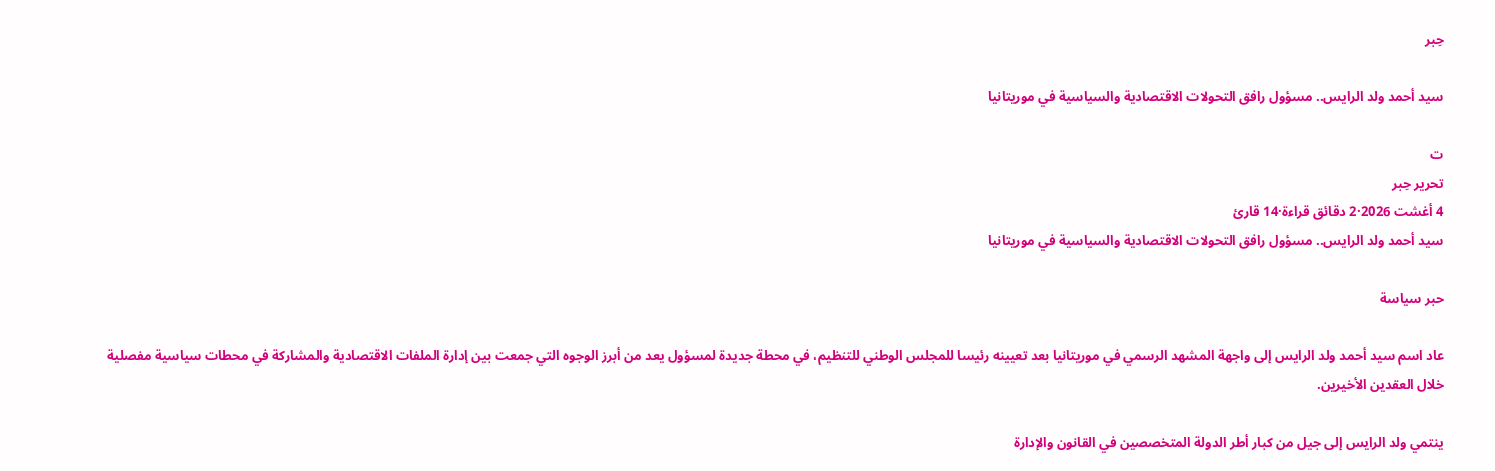حِبر

سيد أحمد ولد الرايس.. مسؤول رافق التحولات الاقتصادية والسياسية في موريتانيا

ت
تحرير حِبر
4 أغشت 2026·2 دقائق قراءة·14 قارئ
سيد أحمد ولد الرايس.. مسؤول رافق التحولات الاقتصادية والسياسية في موريتانيا

حبر سياسة

عاد اسم سيد أحمد ولد الرايس إلى واجهة المشهد الرسمي في موريتانيا بعد تعيينه رئيسا للمجلس الوطني للتنظيم، في محطة جديدة لمسؤول يعد من أبرز الوجوه التي جمعت بين إدارة الملفات الاقتصادية والمشاركة في محطات سياسية مفصلية خلال العقدين الأخيرين.

ينتمي ولد الرايس إلى جيل من كبار أطر الدولة المتخصصين في القانون والإدارة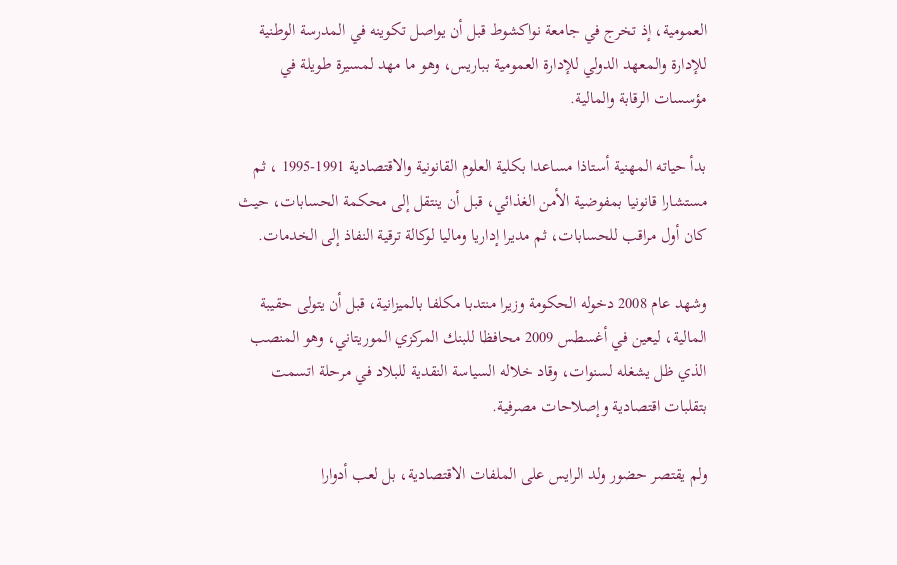العمومية، إذ تخرج في جامعة نواكشوط قبل أن يواصل تكوينه في المدرسة الوطنية للإدارة والمعهد الدولي للإدارة العمومية بباريس، وهو ما مهد لمسيرة طويلة في مؤسسات الرقابة والمالية.

بدأ حياته المهنية أستاذا مساعدا بكلية العلوم القانونية والاقتصادية 1991-1995 ، ثم مستشارا قانونيا بمفوضية الأمن الغذائي، قبل أن ينتقل إلى محكمة الحسابات، حيث كان أول مراقب للحسابات، ثم مديرا إداريا وماليا لوكالة ترقية النفاذ إلى الخدمات.

وشهد عام 2008 دخوله الحكومة وزيرا منتدبا مكلفا بالميزانية، قبل أن يتولى حقيبة المالية، ليعين في أغسطس 2009 محافظا للبنك المركزي الموريتاني، وهو المنصب الذي ظل يشغله لسنوات، وقاد خلاله السياسة النقدية للبلاد في مرحلة اتسمت بتقلبات اقتصادية وإصلاحات مصرفية.

ولم يقتصر حضور ولد الرايس على الملفات الاقتصادية، بل لعب أدوارا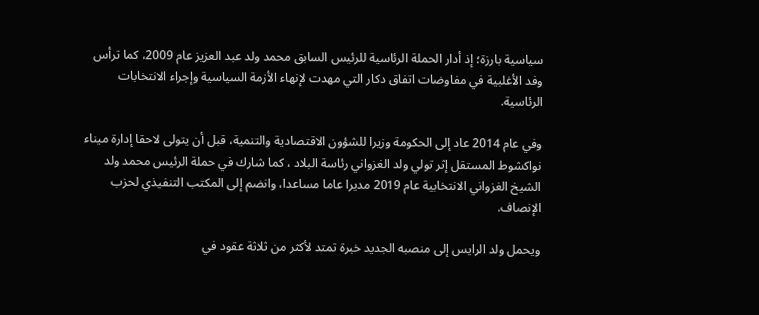سياسية بارزة؛ إذ أدار الحملة الرئاسية للرئيس السابق محمد ولد عبد العزيز عام 2009، كما ترأس وفد الأغلبية في مفاوضات اتفاق دكار التي مهدت لإنهاء الأزمة السياسية وإجراء الانتخابات الرئاسية.

وفي عام 2014 عاد إلى الحكومة وزيرا للشؤون الاقتصادية والتنمية، قبل أن يتولى لاحقا إدارة ميناء نواكشوط المستقل إثر تولي ولد الغزواني رئاسة البلاد ، كما شارك في حملة الرئيس محمد ولد الشيخ الغزواني الانتخابية عام 2019 مديرا عاما مساعدا، وانضم إلى المكتب التنفيذي لحزب الإنصاف.

ويحمل ولد الرايس إلى منصبه الجديد خبرة تمتد لأكثر من ثلاثة عقود في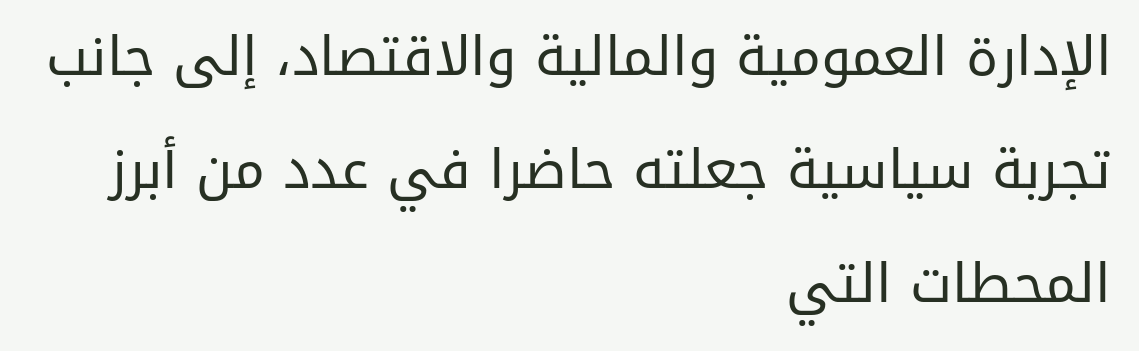الإدارة العمومية والمالية والاقتصاد، إلى جانب تجربة سياسية جعلته حاضرا في عدد من أبرز المحطات التي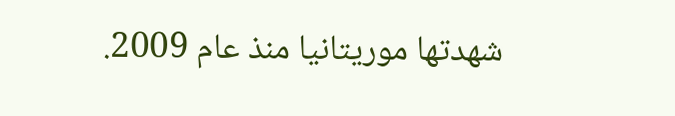شهدتها موريتانيا منذ عام 2009.